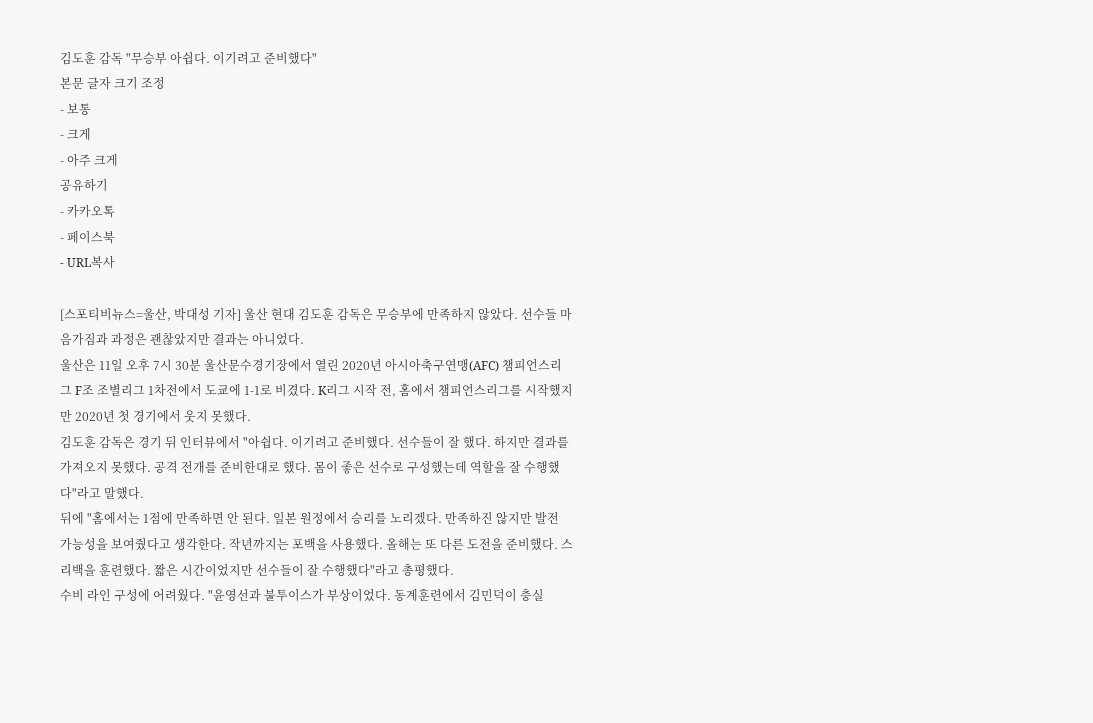김도훈 감독 "무승부 아쉽다. 이기려고 준비했다"
본문 글자 크기 조정
- 보통
- 크게
- 아주 크게
공유하기
- 카카오톡
- 페이스북
- URL복사

[스포티비뉴스=울산, 박대성 기자] 울산 현대 김도훈 감독은 무승부에 만족하지 않았다. 선수들 마음가짐과 과정은 괜찮았지만 결과는 아니었다.
울산은 11일 오후 7시 30분 울산문수경기장에서 열린 2020년 아시아축구연맹(AFC) 챔피언스리그 F조 조별리그 1차전에서 도쿄에 1-1로 비겼다. K리그 시작 전, 홈에서 챔피언스리그를 시작했지만 2020년 첫 경기에서 웃지 못했다.
김도훈 감독은 경기 뒤 인터뷰에서 "아쉽다. 이기려고 준비했다. 선수들이 잘 했다. 하지만 결과를 가져오지 못했다. 공격 전개를 준비한대로 했다. 몸이 좋은 선수로 구성했는데 역할을 잘 수행했다"라고 말했다.
뒤에 "홈에서는 1점에 만족하면 안 된다. 일본 원정에서 승리를 노리겠다. 만족하진 않지만 발전 가능성을 보여줬다고 생각한다. 작년까지는 포백을 사용했다. 올해는 또 다른 도전을 준비했다. 스리백을 훈련했다. 짧은 시간이었지만 선수들이 잘 수행했다"라고 총평했다.
수비 라인 구성에 어려웠다. "윤영선과 불투이스가 부상이었다. 동계훈련에서 김민덕이 충실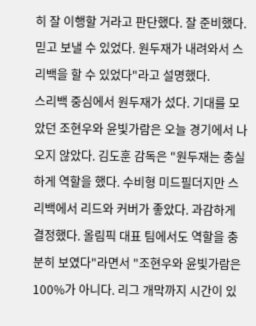히 잘 이행할 거라고 판단했다. 잘 준비했다. 믿고 보낼 수 있었다. 원두재가 내려와서 스리백을 할 수 있었다"라고 설명했다.
스리백 중심에서 원두재가 섰다. 기대를 모았던 조현우와 윤빛가람은 오늘 경기에서 나오지 않았다. 김도훈 감독은 "원두재는 충실하게 역할을 했다. 수비형 미드필더지만 스리백에서 리드와 커버가 좋았다. 과감하게 결정했다. 올림픽 대표 팀에서도 역할을 충분히 보였다"라면서 "조현우와 윤빛가람은 100%가 아니다. 리그 개막까지 시간이 있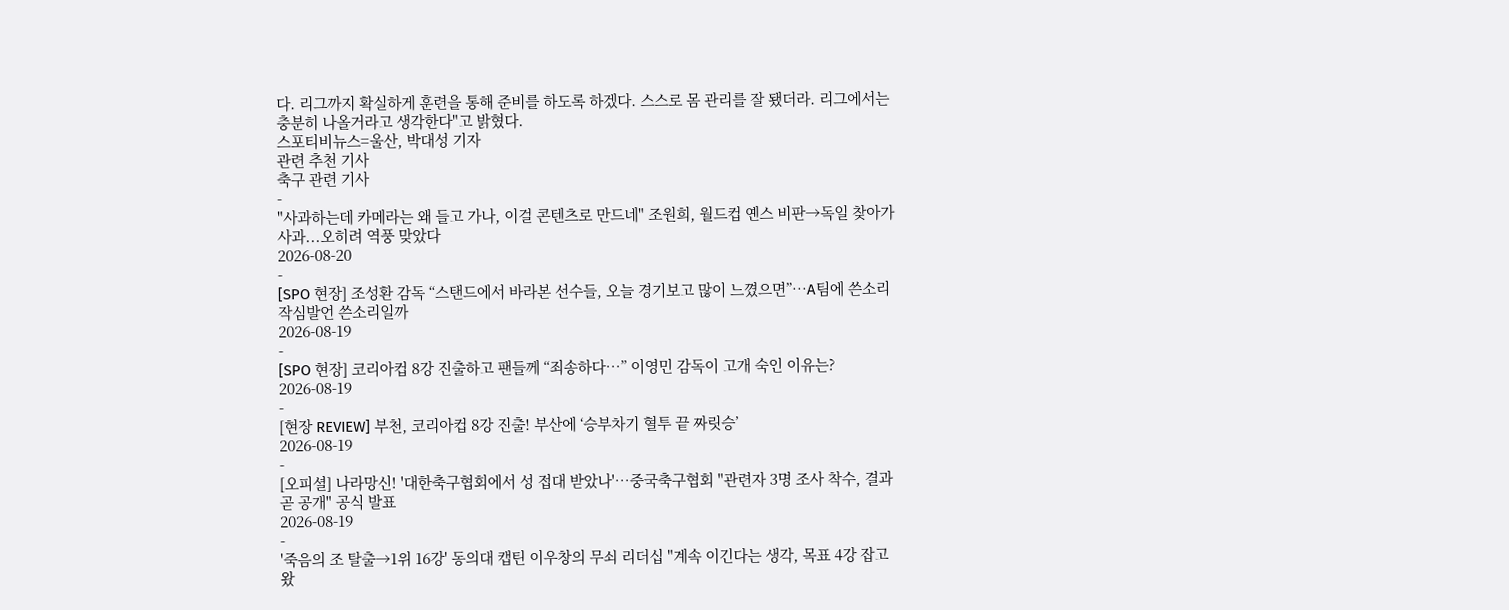다. 리그까지 확실하게 훈련을 통해 준비를 하도록 하겠다. 스스로 몸 관리를 잘 됐더라. 리그에서는 충분히 나올거라고 생각한다"고 밝혔다.
스포티비뉴스=울산, 박대성 기자
관련 추천 기사
축구 관련 기사
-
"사과하는데 카메라는 왜 들고 가나, 이걸 콘텐츠로 만드네" 조원희, 월드컵 옌스 비판→독일 찾아가 사과...오히려 역풍 맞았다
2026-08-20
-
[SPO 현장] 조성환 감독 “스탠드에서 바라본 선수들, 오늘 경기보고 많이 느꼈으면”…A팀에 쓴소리 작심발언 쓴소리일까
2026-08-19
-
[SPO 현장] 코리아컵 8강 진출하고 팬들께 “죄송하다…” 이영민 감독이 고개 숙인 이유는?
2026-08-19
-
[현장 REVIEW] 부천, 코리아컵 8강 진출! 부산에 ‘승부차기 혈투 끝 짜릿승’
2026-08-19
-
[오피셜] 나라망신! '대한축구협회에서 성 접대 받았나'…중국축구협회 "관련자 3명 조사 착수, 결과 곧 공개" 공식 발표
2026-08-19
-
'죽음의 조 탈출→1위 16강' 동의대 캡틴 이우창의 무쇠 리더십 "계속 이긴다는 생각, 목표 4강 잡고 왔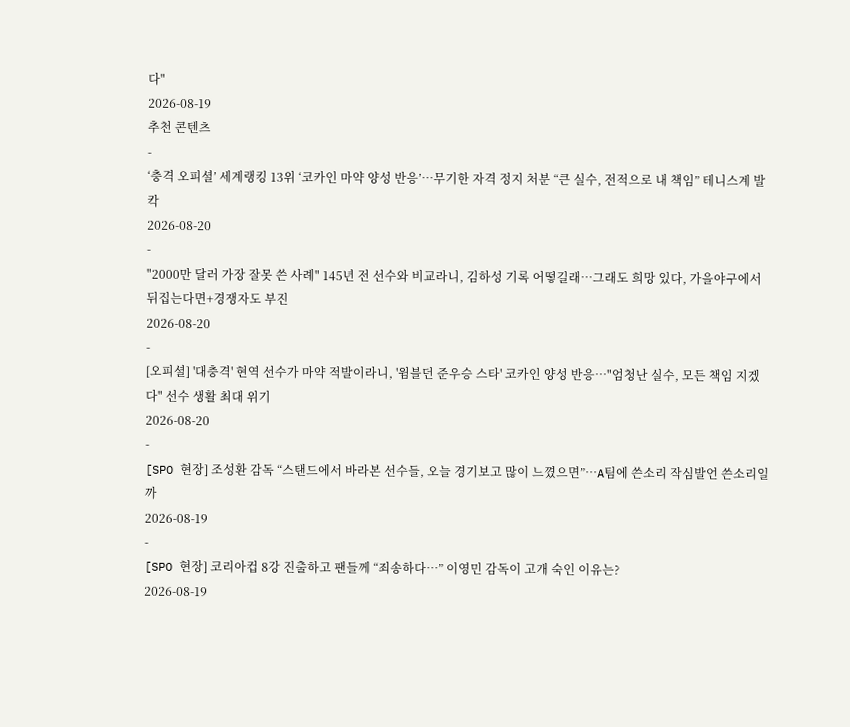다"
2026-08-19
추천 콘텐츠
-
‘충격 오피셜’ 세계랭킹 13위 ‘코카인 마약 양성 반응’…무기한 자격 정지 처분 “큰 실수, 전적으로 내 책임” 테니스계 발칵
2026-08-20
-
"2000만 달러 가장 잘못 쓴 사례" 145년 전 선수와 비교라니, 김하성 기록 어떻길래…그래도 희망 있다, 가을야구에서 뒤집는다면+경쟁자도 부진
2026-08-20
-
[오피셜] '대충격' 현역 선수가 마약 적발이라니, '윔블던 준우승 스타' 코카인 양성 반응…"엄청난 실수, 모든 책임 지겠다" 선수 생활 최대 위기
2026-08-20
-
[SPO 현장] 조성환 감독 “스탠드에서 바라본 선수들, 오늘 경기보고 많이 느꼈으면”…A팀에 쓴소리 작심발언 쓴소리일까
2026-08-19
-
[SPO 현장] 코리아컵 8강 진출하고 팬들께 “죄송하다…” 이영민 감독이 고개 숙인 이유는?
2026-08-19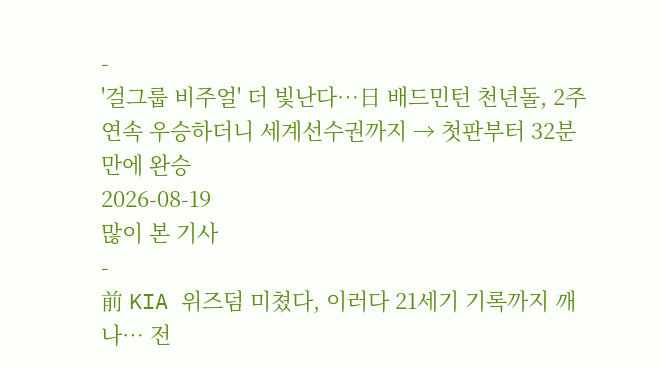-
'걸그룹 비주얼' 더 빛난다…日 배드민턴 천년돌, 2주 연속 우승하더니 세계선수권까지 → 첫판부터 32분 만에 완승
2026-08-19
많이 본 기사
-
前 KIA 위즈덤 미쳤다, 이러다 21세기 기록까지 깨나… 전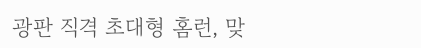광판 직격 초대형 홈런, 맞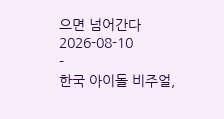으면 넘어간다
2026-08-10
-
한국 아이돌 비주얼,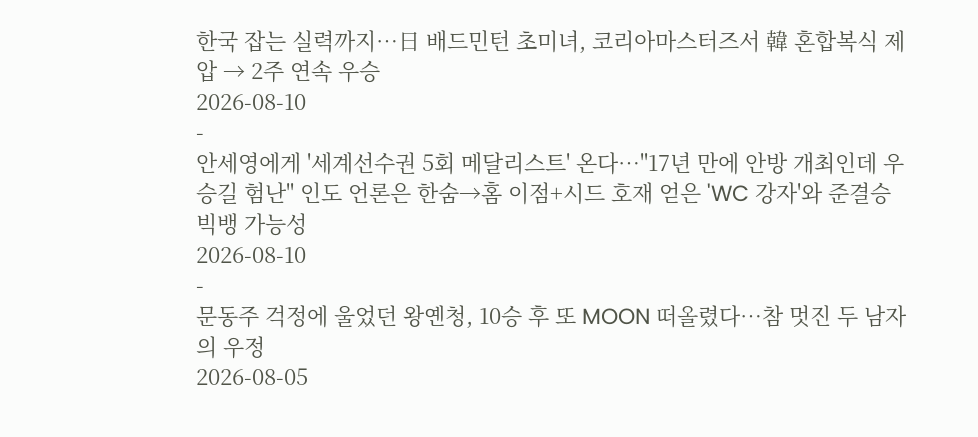한국 잡는 실력까지…日 배드민턴 초미녀, 코리아마스터즈서 韓 혼합복식 제압 → 2주 연속 우승
2026-08-10
-
안세영에게 '세계선수권 5회 메달리스트' 온다…"17년 만에 안방 개최인데 우승길 험난" 인도 언론은 한숨→홈 이점+시드 호재 얻은 'WC 강자'와 준결승 빅뱅 가능성
2026-08-10
-
문동주 걱정에 울었던 왕옌청, 10승 후 또 MOON 떠올렸다…참 멋진 두 남자의 우정
2026-08-05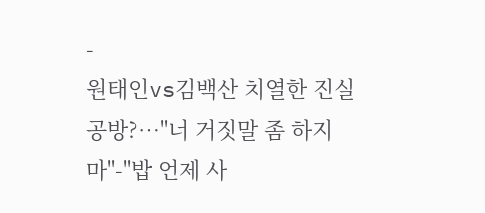-
원태인vs김백산 치열한 진실 공방?…"너 거짓말 좀 하지 마"-"밥 언제 사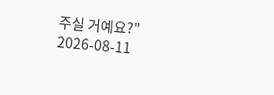주실 거예요?"
2026-08-11